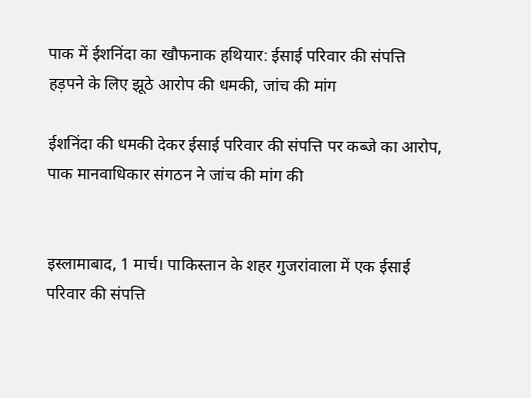पाक में ईशनिंदा का खौफनाक हथियार: ईसाई परिवार की संपत्ति हड़पने के लिए झूठे आरोप की धमकी, जांच की मांग

ईशनिंदा की धमकी देकर ईसाई परिवार की संपत्ति पर कब्जे का आरोप, पाक मानवाधिकार संगठन ने जांच की मांग की


इस्लामाबाद, 1 मार्च। पाकिस्तान के शहर गुजरांवाला में एक ईसाई परिवार की संपत्ति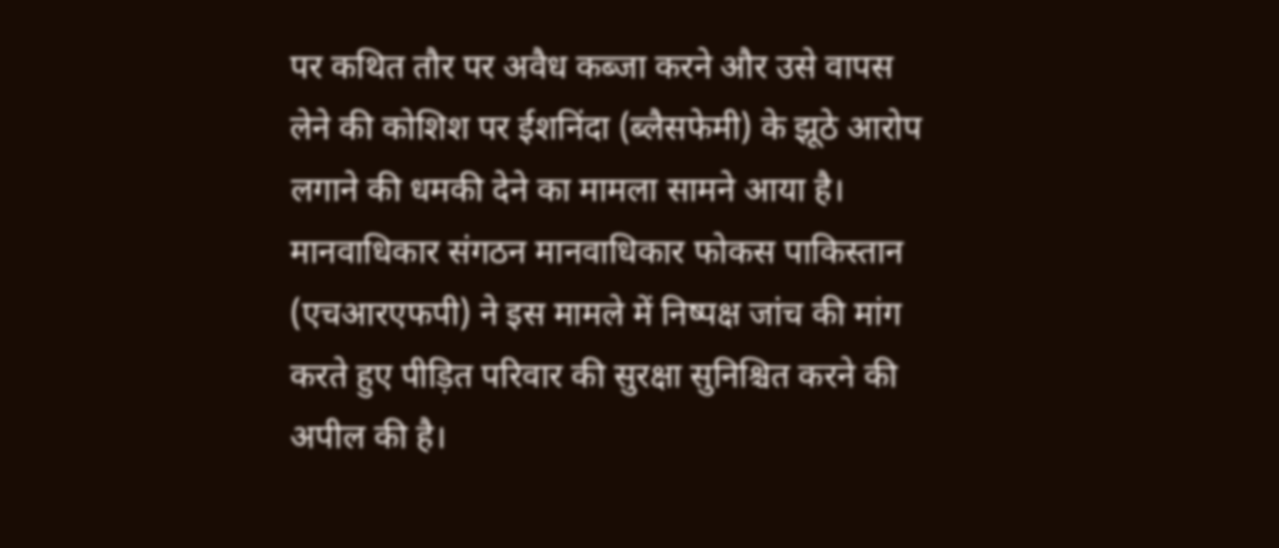पर कथित तौर पर अवैध कब्जा करने और उसे वापस लेने की कोशिश पर ईशनिंदा (ब्लैसफेमी) के झूठे आरोप लगाने की धमकी देने का मामला सामने आया है। मानवाधिकार संगठन मानवाधिकार फोकस पाकिस्तान (एचआरएफपी) ने इस मामले में निष्पक्ष जांच की मांग करते हुए पीड़ित परिवार की सुरक्षा सुनिश्चित करने की अपील की है।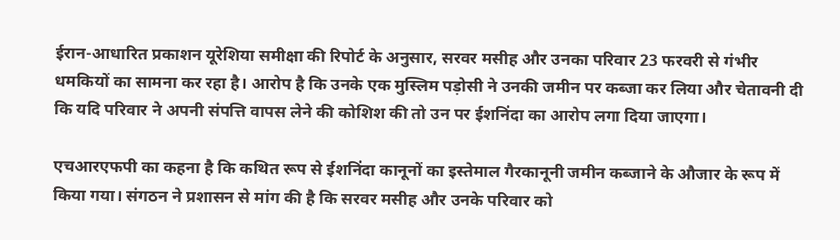ईरान-आधारित प्रकाशन यूरेशिया समीक्षा की रिपोर्ट के अनुसार, सरवर मसीह और उनका परिवार 23 फरवरी से गंभीर धमकियों का सामना कर रहा है। आरोप है कि उनके एक मुस्लिम पड़ोसी ने उनकी जमीन पर कब्जा कर लिया और चेतावनी दी कि यदि परिवार ने अपनी संपत्ति वापस लेने की कोशिश की तो उन पर ईशनिंदा का आरोप लगा दिया जाएगा।

एचआरएफपी का कहना है कि कथित रूप से ईशनिंदा कानूनों का इस्तेमाल गैरकानूनी जमीन कब्जाने के औजार के रूप में किया गया। संगठन ने प्रशासन से मांग की है कि सरवर मसीह और उनके परिवार को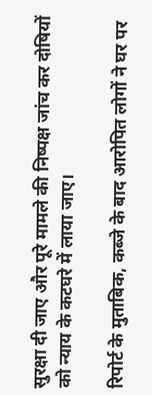सुरक्षा दी जाए और पूरे मामले की निष्पक्ष जांच कर दोषियों को न्याय के कटघरे में लाया जाए।

रिपोर्ट के मुताबिक, कब्जे के बाद आरोपित लोगों ने घर पर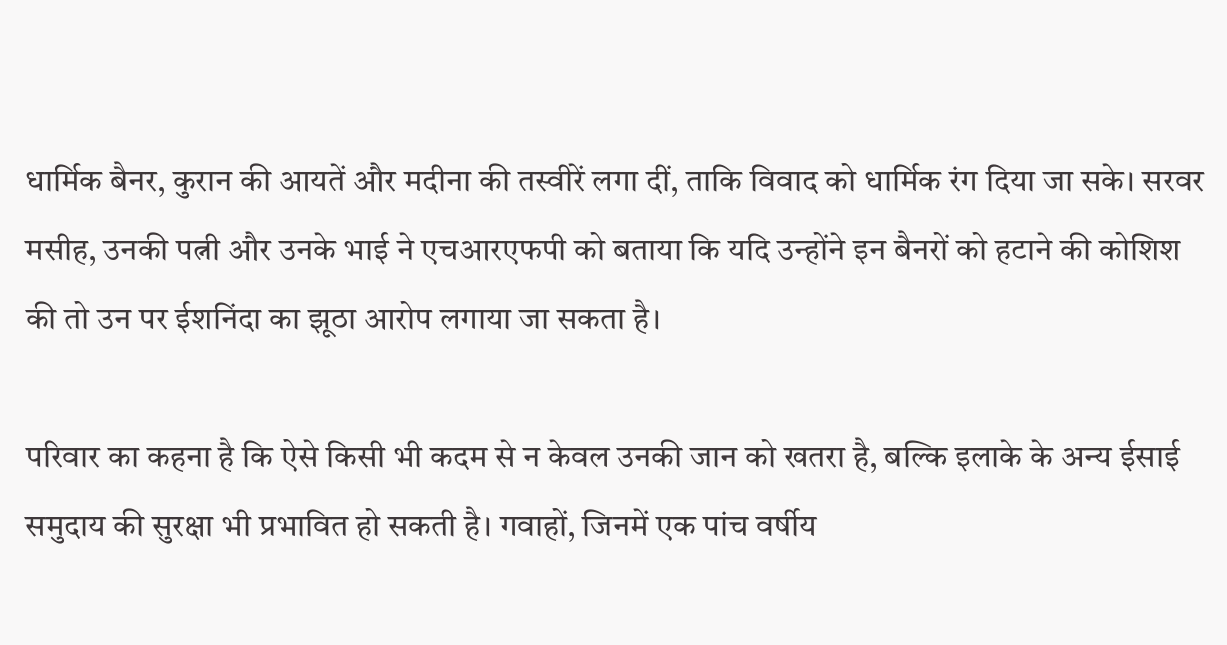धार्मिक बैनर, कुरान की आयतें और मदीना की तस्वीरें लगा दीं, ताकि विवाद को धार्मिक रंग दिया जा सके। सरवर मसीह, उनकी पत्नी और उनके भाई ने एचआरएफपी को बताया कि यदि उन्होंने इन बैनरों को हटाने की कोशिश की तो उन पर ईशनिंदा का झूठा आरोप लगाया जा सकता है।

परिवार का कहना है कि ऐसे किसी भी कदम से न केवल उनकी जान को खतरा है, बल्कि इलाके के अन्य ईसाई समुदाय की सुरक्षा भी प्रभावित हो सकती है। गवाहों, जिनमें एक पांच वर्षीय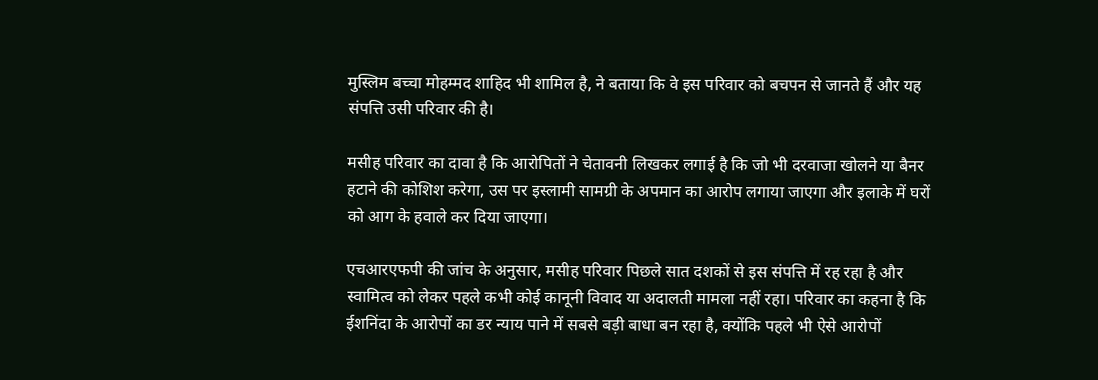मुस्लिम बच्चा मोहम्मद शाहिद भी शामिल है, ने बताया कि वे इस परिवार को बचपन से जानते हैं और यह संपत्ति उसी परिवार की है।

मसीह परिवार का दावा है कि आरोपितों ने चेतावनी लिखकर लगाई है कि जो भी दरवाजा खोलने या बैनर हटाने की कोशिश करेगा, उस पर इस्लामी सामग्री के अपमान का आरोप लगाया जाएगा और इलाके में घरों को आग के हवाले कर दिया जाएगा।

एचआरएफपी की जांच के अनुसार, मसीह परिवार पिछले सात दशकों से इस संपत्ति में रह रहा है और स्वामित्व को लेकर पहले कभी कोई कानूनी विवाद या अदालती मामला नहीं रहा। परिवार का कहना है कि ईशनिंदा के आरोपों का डर न्याय पाने में सबसे बड़ी बाधा बन रहा है, क्योंकि पहले भी ऐसे आरोपों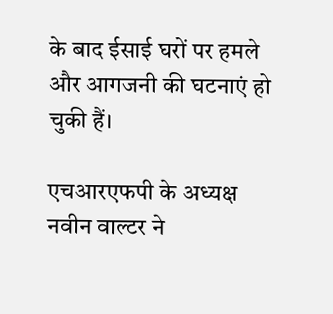के बाद ईसाई घरों पर हमले और आगजनी की घटनाएं हो चुकी हैं।

एचआरएफपी के अध्यक्ष नवीन वाल्टर ने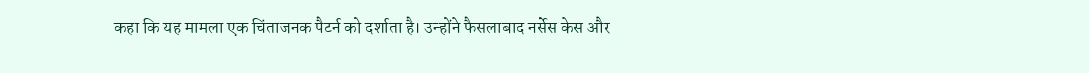कहा कि यह मामला एक चिंताजनक पैटर्न को दर्शाता है। उन्होंने फैसलाबाद नर्सेस केस और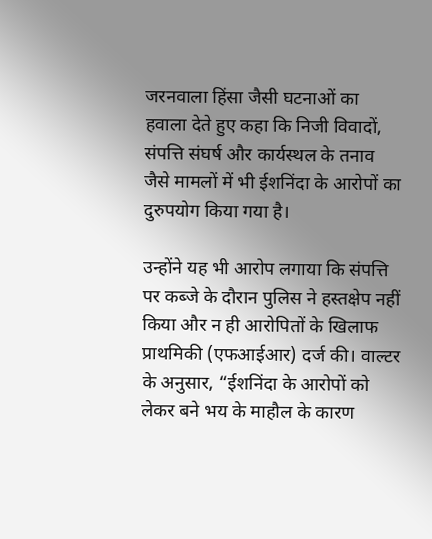जरनवाला हिंसा जैसी घटनाओं का हवाला देते हुए कहा कि निजी विवादों, संपत्ति संघर्ष और कार्यस्थल के तनाव जैसे मामलों में भी ईशनिंदा के आरोपों का दुरुपयोग किया गया है।

उन्होंने यह भी आरोप लगाया कि संपत्ति पर कब्जे के दौरान पुलिस ने हस्तक्षेप नहीं किया और न ही आरोपितों के खिलाफ प्राथमिकी (एफआईआर) दर्ज की। वाल्टर के अनुसार, “ईशनिंदा के आरोपों को लेकर बने भय के माहौल के कारण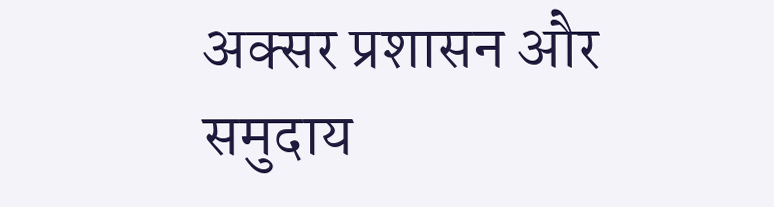अक्सर प्रशासन और समुदाय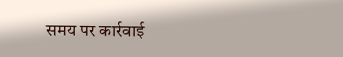समय पर कार्रवाई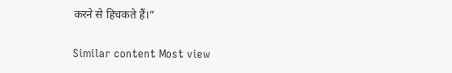करने से हिचकते हैं।”

Similar content Most view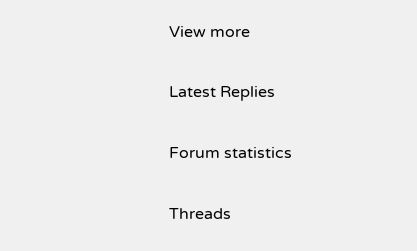View more

Latest Replies

Forum statistics

Threads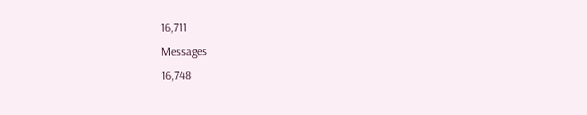16,711
Messages
16,748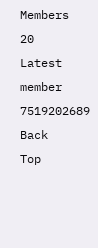Members
20
Latest member
7519202689
Back
Top